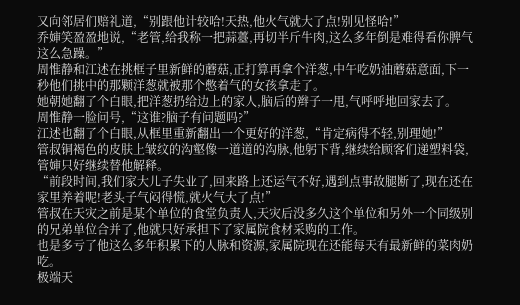又向邻居们赔礼道,“别跟他计较哈!天热,他火气就大了点!别见怪哈!”
乔婶笑盈盈地说,“老管,给我称一把蒜薹,再切半斤牛肉,这么多年倒是难得看你脾气这么急躁。”
周惟静和江述在挑框子里新鲜的蘑菇,正打算再拿个洋葱,中午吃奶油蘑菇意面,下一秒他们挑中的那颗洋葱就被那个憋着气的女孩拿走了。
她朝她翻了个白眼,把洋葱扔给边上的家人,脑后的辫子一甩,气呼呼地回家去了。
周惟静一脸问号,“这谁?脑子有问题吗?”
江述也翻了个白眼,从框里重新翻出一个更好的洋葱,“肯定病得不轻,别理她!”
管叔铜褐色的皮肤上皱纹的沟壑像一道道的沟脉,他躬下背,继续给顾客们递塑料袋,管婶只好继续替他解释。
“前段时间,我们家大儿子失业了,回来路上还运气不好,遇到点事故腿断了,现在还在家里养着呢!老头子气闷得慌,就火气大了点!”
管叔在天灾之前是某个单位的食堂负责人,天灾后没多久这个单位和另外一个同级别的兄弟单位合并了,他就只好承担下了家属院食材采购的工作。
也是多亏了他这么多年积累下的人脉和资源,家属院现在还能每天有最新鲜的菜肉奶吃。
极端天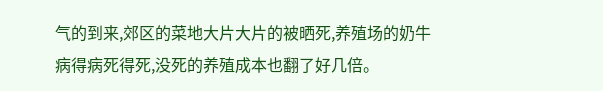气的到来,郊区的菜地大片大片的被晒死,养殖场的奶牛病得病死得死,没死的养殖成本也翻了好几倍。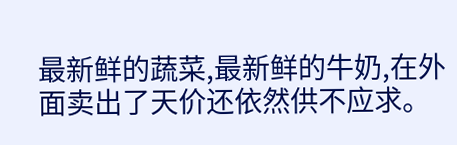最新鲜的蔬菜,最新鲜的牛奶,在外面卖出了天价还依然供不应求。